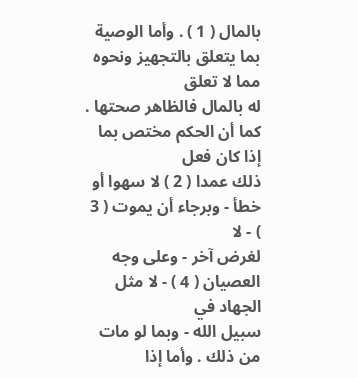بالمال ( 1 ) . وأما الوصية بما يتعلق بالتجهيز ونحوه مما لا تعلق
له بالمال فالظاهر صحتها . كما أن الحكم مختص بما إذا كان فعل
ذلك عمدا ( 2 ) لا سهوا أو خطأ - وبرجاء أن يموت ( 3 ) - لا
لغرض آخر - وعلى وجه العصيان ( 4 ) - لا مثل الجهاد في
سبيل الله - وبما لو مات من ذلك . وأما إذا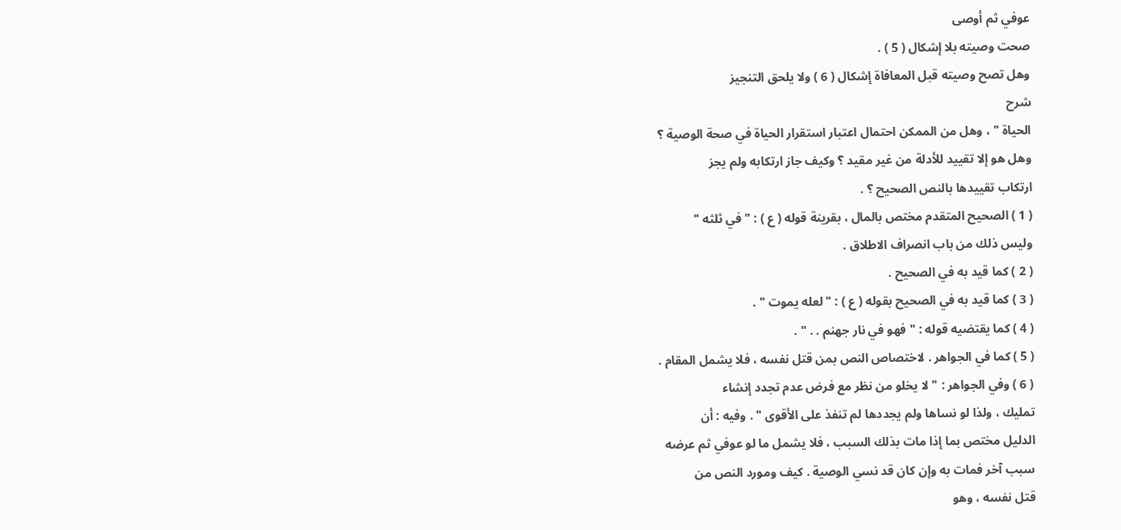عوفي ثم أوصى
صحت وصيته بلا إشكال ( 5 ) .
وهل تصح وصيته قبل المعافاة إشكال ( 6 ) ولا يلحق التنجيز
شرح
الحياة " ، وهل من الممكن احتمال اعتبار استقرار الحياة في صحة الوصية ؟
وهل هو إلا تقييد للأدلة من غير مقيد ؟ وكيف جاز ارتكابه ولم يجز
ارتكاب تقييدها بالنص الصحيح ؟ .
( 1 ) الصحيح المتقدم مختص بالمال ، بقرينة قوله ( ع ) : " في ثلثه "
وليس ذلك من باب انصراف الاطلاق .
( 2 ) كما قيد به في الصحيح .
( 3 ) كما قيد به في الصحيح بقوله ( ع ) : " لعله يموت " .
( 4 ) كما يقتضيه قوله : " فهو في نار جهنم . . " .
( 5 ) كما في الجواهر . لاختصاص النص بمن قتل نفسه ، فلا يشمل المقام .
( 6 ) وفي الجواهر : " لا يخلو من نظر مع فرض عدم تجدد إنشاء
تمليك ، ولذا لو نساها ولم يجددها لم تنفذ على الأقوى " . وفيه : أن
الدليل مختص بما إذا مات بذلك السبب ، فلا يشمل ما لو عوفي ثم عرضه
سبب آخر فمات به وإن كان قد نسي الوصية . كيف ومورد النص من
قتل نفسه ، وهو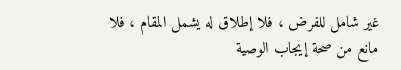غير شامل للفرض ، فلا إطلاق له يشمل المقام ، فلا
مانع من صحة إيجاب الوصية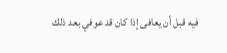فيه قبل أن يعافى إذا كان قد عوفي بعد ذلك